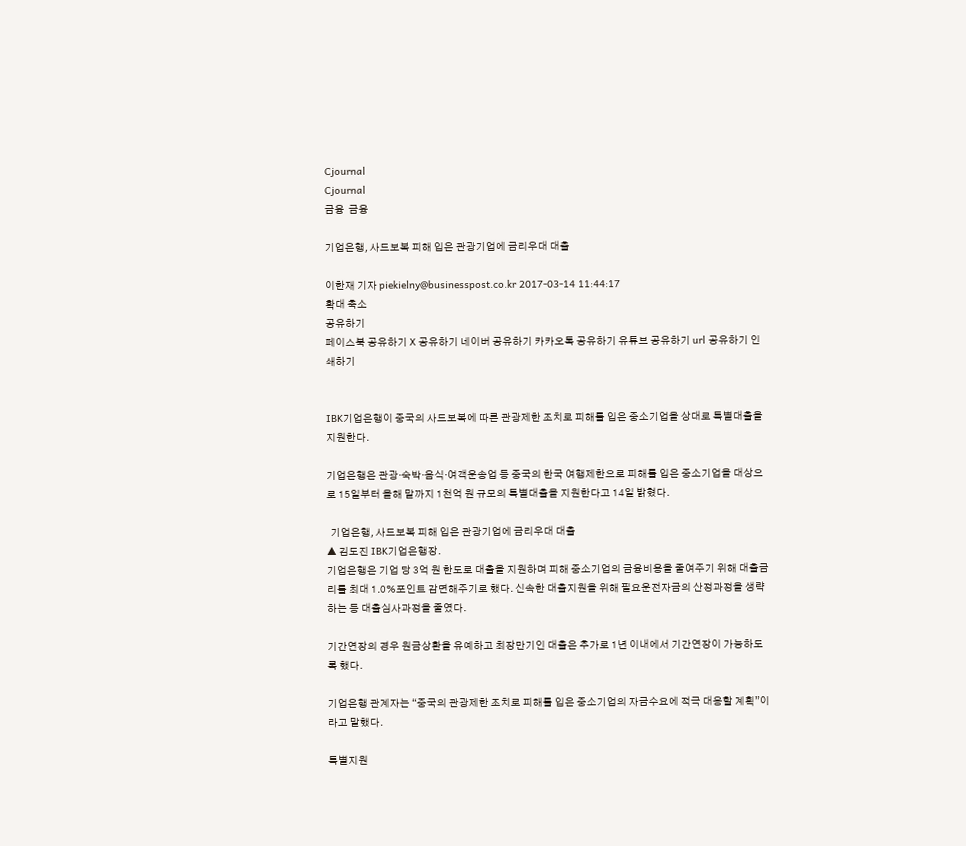Cjournal
Cjournal
금융  금융

기업은행, 사드보복 피해 입은 관광기업에 금리우대 대출

이한재 기자 piekielny@businesspost.co.kr 2017-03-14 11:44:17
확대 축소
공유하기
페이스북 공유하기 X 공유하기 네이버 공유하기 카카오톡 공유하기 유튜브 공유하기 url 공유하기 인쇄하기


IBK기업은행이 중국의 사드보복에 따른 관광제한 조치로 피해를 입은 중소기업을 상대로 특별대출을 지원한다.

기업은행은 관광·숙박·음식·여객운송업 등 중국의 한국 여행제한으로 피해를 입은 중소기업을 대상으로 15일부터 올해 말까지 1천억 원 규모의 특별대출을 지원한다고 14일 밝혔다.

  기업은행, 사드보복 피해 입은 관광기업에 금리우대 대출
▲ 김도진 IBK기업은행장.
기업은행은 기업 당 3억 원 한도로 대출을 지원하며 피해 중소기업의 금융비용을 줄여주기 위해 대출금리를 최대 1.0%포인트 감면해주기로 했다. 신속한 대출지원을 위해 필요운전자금의 산정과정을 생략하는 등 대출심사과정을 줄였다.

기간연장의 경우 원금상환을 유예하고 최장만기인 대출은 추가로 1년 이내에서 기간연장이 가능하도록 했다.

기업은행 관계자는 “중국의 관광제한 조치로 피해를 입은 중소기업의 자금수요에 적극 대응할 계획”이라고 말했다.

특별지원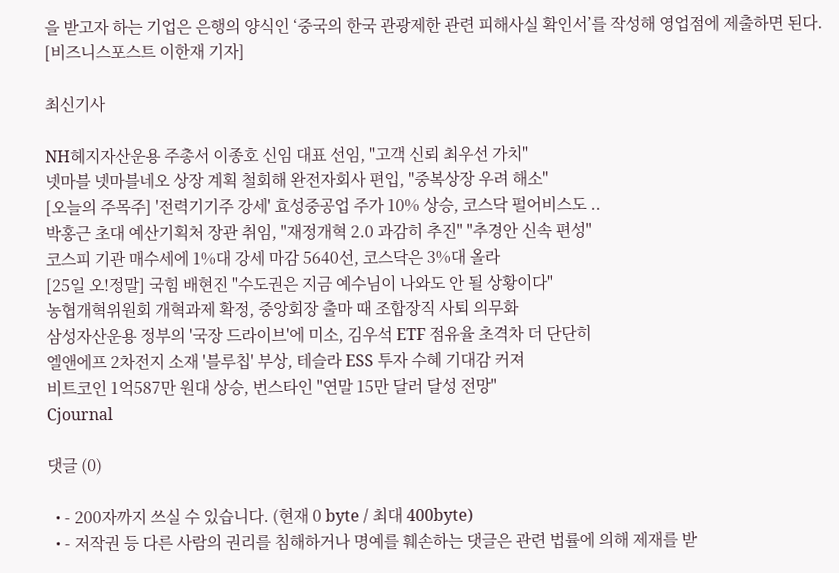을 받고자 하는 기업은 은행의 양식인 ‘중국의 한국 관광제한 관련 피해사실 확인서’를 작성해 영업점에 제출하면 된다. [비즈니스포스트 이한재 기자]

최신기사

NH헤지자산운용 주총서 이종호 신임 대표 선임, "고객 신뢰 최우선 가치"
넷마블 넷마블네오 상장 계획 철회해 완전자회사 편입, "중복상장 우려 해소"
[오늘의 주목주] '전력기기주 강세' 효성중공업 주가 10% 상승, 코스닥 펄어비스도 ..
박홍근 초대 예산기획처 장관 취임, "재정개혁 2.0 과감히 추진" "추경안 신속 편성"
코스피 기관 매수세에 1%대 강세 마감 5640선, 코스닥은 3%대 올라
[25일 오!정말] 국힘 배현진 "수도권은 지금 예수님이 나와도 안 될 상황이다"
농협개혁위원회 개혁과제 확정, 중앙회장 출마 때 조합장직 사퇴 의무화
삼성자산운용 정부의 '국장 드라이브'에 미소, 김우석 ETF 점유율 초격차 더 단단히
엘앤에프 2차전지 소재 '블루칩' 부상, 테슬라 ESS 투자 수혜 기대감 커져
비트코인 1억587만 원대 상승, 번스타인 "연말 15만 달러 달성 전망"
Cjournal

댓글 (0)

  • - 200자까지 쓰실 수 있습니다. (현재 0 byte / 최대 400byte)
  • - 저작권 등 다른 사람의 권리를 침해하거나 명예를 훼손하는 댓글은 관련 법률에 의해 제재를 받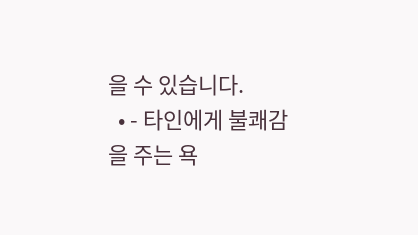을 수 있습니다.
  • - 타인에게 불쾌감을 주는 욕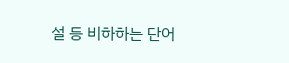설 등 비하하는 단어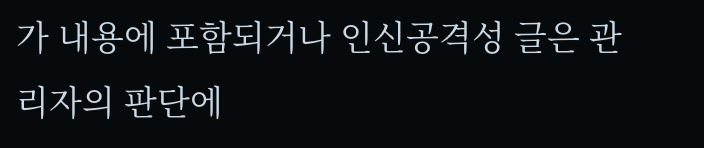가 내용에 포함되거나 인신공격성 글은 관리자의 판단에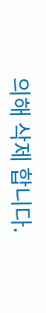의해 삭제 합니다.